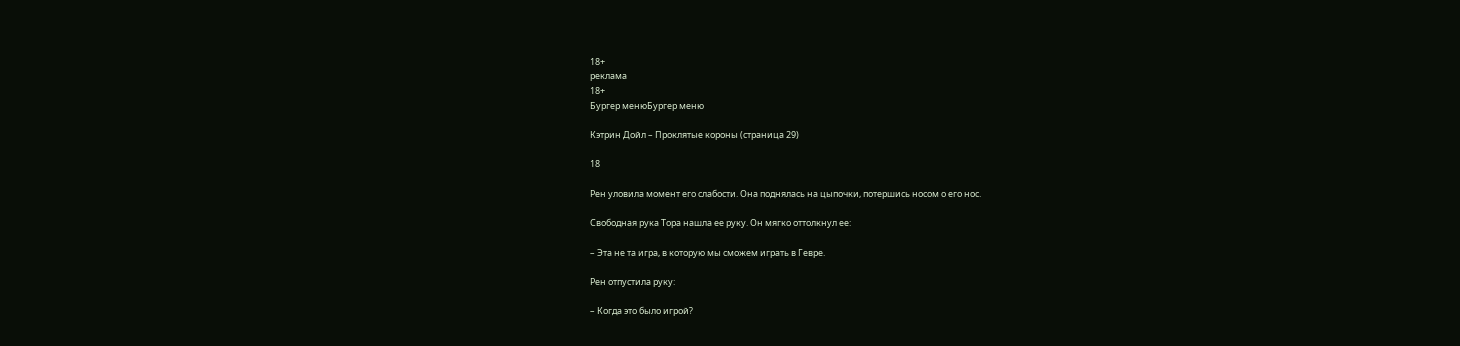18+
реклама
18+
Бургер менюБургер меню

Кэтрин Дойл – Проклятые короны (страница 29)

18

Рен уловила момент его слабости. Она поднялась на цыпочки, потершись носом о его нос.

Свободная рука Тора нашла ее руку. Он мягко оттолкнул ее:

– Эта не та игра, в которую мы сможем играть в Гевре.

Рен отпустила руку:

– Когда это было игрой?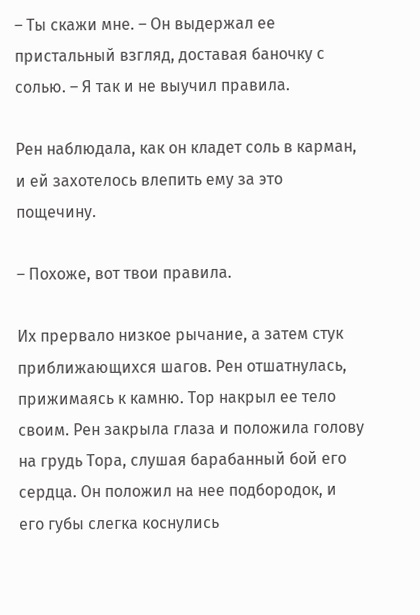– Ты скажи мне. – Он выдержал ее пристальный взгляд, доставая баночку с солью. – Я так и не выучил правила.

Рен наблюдала, как он кладет соль в карман, и ей захотелось влепить ему за это пощечину.

– Похоже, вот твои правила.

Их прервало низкое рычание, а затем стук приближающихся шагов. Рен отшатнулась, прижимаясь к камню. Тор накрыл ее тело своим. Рен закрыла глаза и положила голову на грудь Тора, слушая барабанный бой его сердца. Он положил на нее подбородок, и его губы слегка коснулись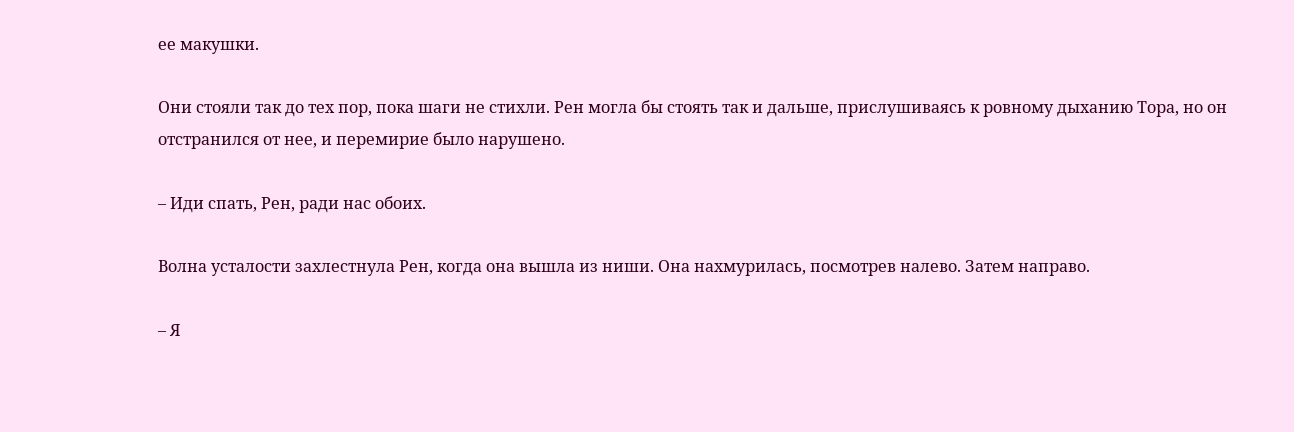ее макушки.

Они стояли так до тех пор, пока шаги не стихли. Рен могла бы стоять так и дальше, прислушиваясь к ровному дыханию Тора, но он отстранился от нее, и перемирие было нарушено.

– Иди спать, Рен, ради нас обоих.

Волна усталости захлестнула Рен, когда она вышла из ниши. Она нахмурилась, посмотрев налево. Затем направо.

– Я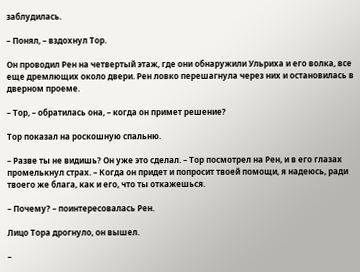заблудилась.

– Понял, – вздохнул Тор.

Он проводил Рен на четвертый этаж, где они обнаружили Ульриха и его волка, все еще дремлющих около двери. Рен ловко перешагнула через них и остановилась в дверном проеме.

– Тор, – обратилась она, – когда он примет решение?

Тор показал на роскошную спальню.

– Разве ты не видишь? Он уже это сделал. – Тор посмотрел на Рен, и в его глазах промелькнул страх. – Когда он придет и попросит твоей помощи, я надеюсь, ради твоего же блага, как и его, что ты откажешься.

– Почему? – поинтересовалась Рен.

Лицо Тора дрогнуло, он вышел.

–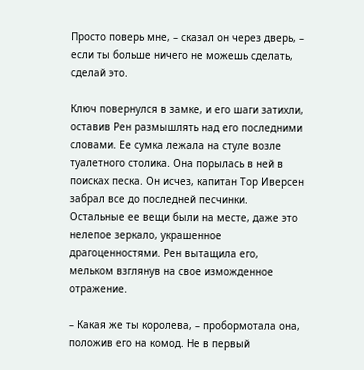Просто поверь мне, – сказал он через дверь, – если ты больше ничего не можешь сделать, сделай это.

Ключ повернулся в замке, и его шаги затихли, оставив Рен размышлять над его последними словами. Ее сумка лежала на стуле возле туалетного столика. Она порылась в ней в поисках песка. Он исчез, капитан Тор Иверсен забрал все до последней песчинки. Остальные ее вещи были на месте, даже это нелепое зеркало, украшенное драгоценностями. Рен вытащила его, мельком взглянув на свое изможденное отражение.

– Какая же ты королева, – пробормотала она, положив его на комод. Не в первый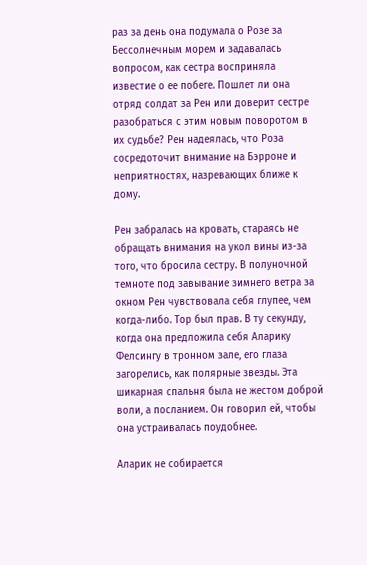раз за день она подумала о Розе за Бессолнечным морем и задавалась вопросом, как сестра восприняла известие о ее побеге. Пошлет ли она отряд солдат за Рен или доверит сестре разобраться с этим новым поворотом в их судьбе? Рен надеялась, что Роза сосредоточит внимание на Бэрроне и неприятностях, назревающих ближе к дому.

Рен забралась на кровать, стараясь не обращать внимания на укол вины из-за того, что бросила сестру. В полуночной темноте под завывание зимнего ветра за окном Рен чувствовала себя глупее, чем когда-либо. Тор был прав. В ту секунду, когда она предложила себя Аларику Фелсингу в тронном зале, его глаза загорелись, как полярные звезды. Эта шикарная спальня была не жестом доброй воли, а посланием. Он говорил ей, чтобы она устраивалась поудобнее.

Аларик не собирается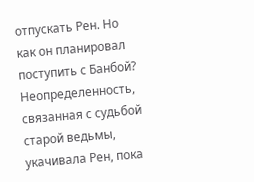отпускать Рен. Но как он планировал поступить с Банбой? Неопределенность, связанная с судьбой старой ведьмы, укачивала Рен, пока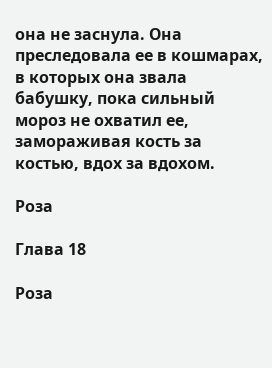она не заснула. Она преследовала ее в кошмарах, в которых она звала бабушку, пока сильный мороз не охватил ее, замораживая кость за костью, вдох за вдохом.

Роза

Глава 18

Роза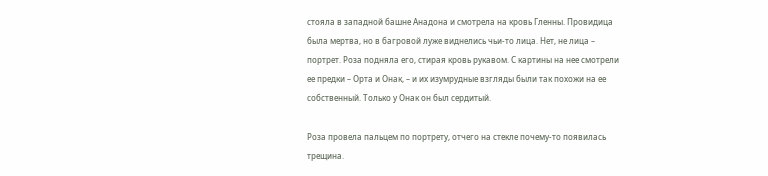стояла в западной башне Анадона и смотрела на кровь Гленны. Провидица была мертва, но в багровой луже виднелись чьи-то лица. Нет, не лица – портрет. Роза подняла его, стирая кровь рукавом. С картины на нее смотрели ее предки – Орта и Онак, – и их изумрудные взгляды были так похожи на ее собственный. Только у Онак он был сердитый.

Роза провела пальцем по портрету, отчего на стекле почему-то появилась трещина.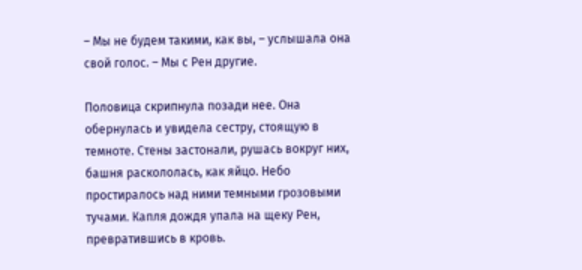– Мы не будем такими, как вы, – услышала она свой голос. – Мы с Рен другие.

Половица скрипнула позади нее. Она обернулась и увидела сестру, стоящую в темноте. Стены застонали, рушась вокруг них, башня раскололась, как яйцо. Небо простиралось над ними темными грозовыми тучами. Капля дождя упала на щеку Рен, превратившись в кровь.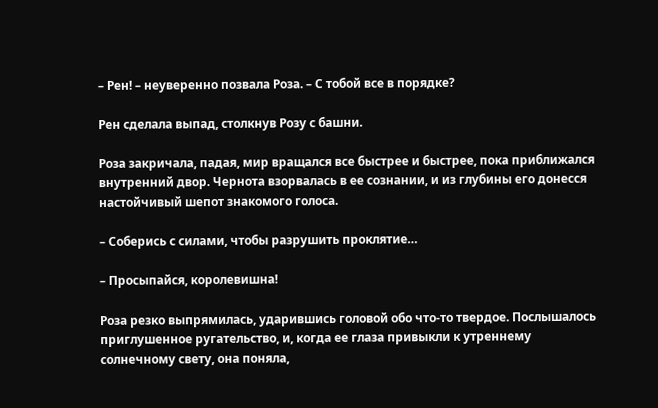– Рен! – неуверенно позвала Роза. – С тобой все в порядке?

Рен сделала выпад, столкнув Розу с башни.

Роза закричала, падая, мир вращался все быстрее и быстрее, пока приближался внутренний двор. Чернота взорвалась в ее сознании, и из глубины его донесся настойчивый шепот знакомого голоса.

– Соберись с силами, чтобы разрушить проклятие…

– Просыпайся, королевишна!

Роза резко выпрямилась, ударившись головой обо что-то твердое. Послышалось приглушенное ругательство, и, когда ее глаза привыкли к утреннему солнечному свету, она поняла,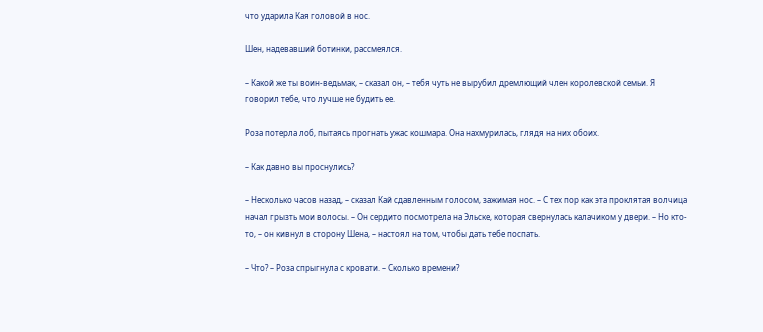что ударила Кая головой в нос.

Шен, надевавший ботинки, рассмеялся.

– Какой же ты воин-ведьмак, – сказал он, – тебя чуть не вырубил дремлющий член королевской семьи. Я говорил тебе, что лучше не будить ее.

Роза потерла лоб, пытаясь прогнать ужас кошмара. Она нахмурилась, глядя на них обоих.

– Как давно вы проснулись?

– Несколько часов назад, – сказал Кай сдавленным голосом, зажимая нос. – С тех пор как эта проклятая волчица начал грызть мои волосы. – Он сердито посмотрела на Эльске, которая свернулась калачиком у двери. – Но кто-то, – он кивнул в сторону Шена, – настоял на том, чтобы дать тебе поспать.

– Что? – Роза спрыгнула с кровати. – Сколько времени?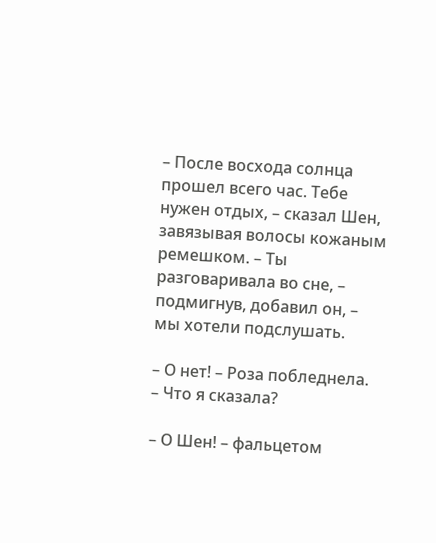– После восхода солнца прошел всего час. Тебе нужен отдых, – сказал Шен, завязывая волосы кожаным ремешком. – Ты разговаривала во сне, – подмигнув, добавил он, – мы хотели подслушать.

– О нет! – Роза побледнела. – Что я сказала?

– О Шен! – фальцетом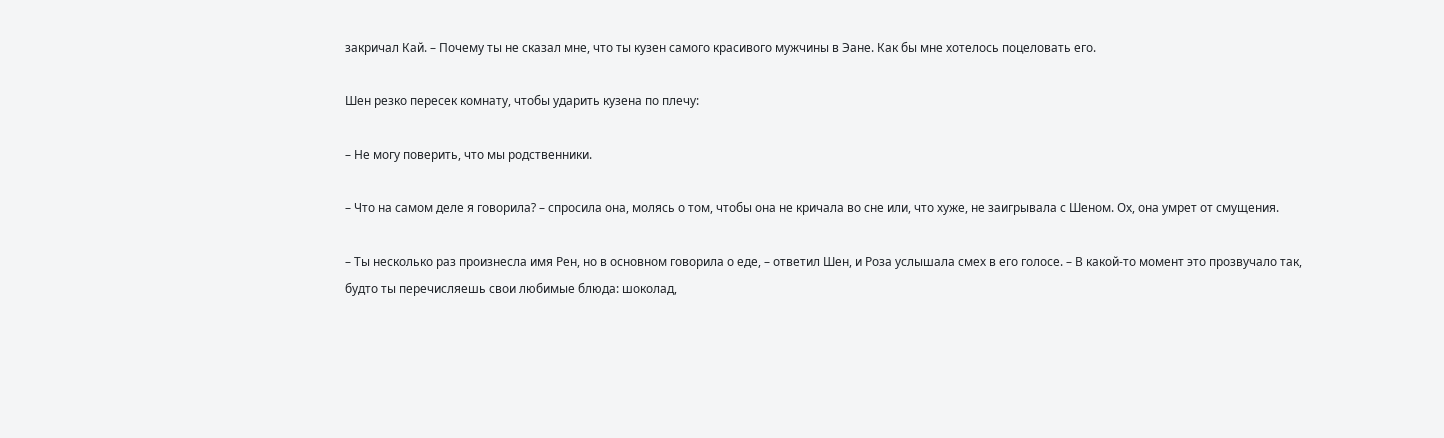закричал Кай. – Почему ты не сказал мне, что ты кузен самого красивого мужчины в Эане. Как бы мне хотелось поцеловать его.

Шен резко пересек комнату, чтобы ударить кузена по плечу:

– Не могу поверить, что мы родственники.

– Что на самом деле я говорила? – спросила она, молясь о том, чтобы она не кричала во сне или, что хуже, не заигрывала с Шеном. Ох, она умрет от смущения.

– Ты несколько раз произнесла имя Рен, но в основном говорила о еде, – ответил Шен, и Роза услышала смех в его голосе. – В какой-то момент это прозвучало так, будто ты перечисляешь свои любимые блюда: шоколад,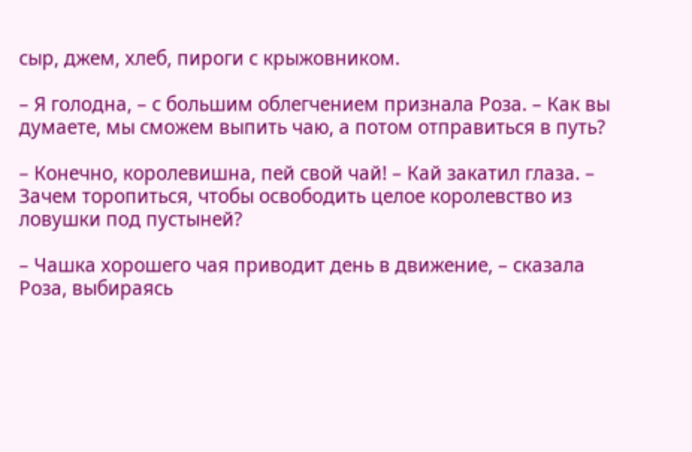сыр, джем, хлеб, пироги с крыжовником.

– Я голодна, – с большим облегчением признала Роза. – Как вы думаете, мы сможем выпить чаю, а потом отправиться в путь?

– Конечно, королевишна, пей свой чай! – Кай закатил глаза. – Зачем торопиться, чтобы освободить целое королевство из ловушки под пустыней?

– Чашка хорошего чая приводит день в движение, – сказала Роза, выбираясь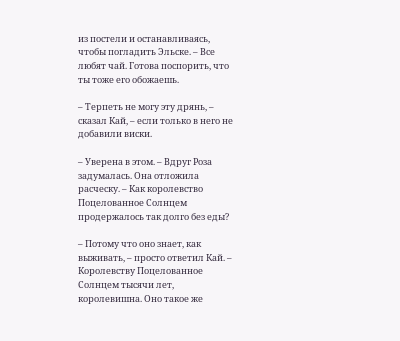из постели и останавливаясь, чтобы погладить Эльске. – Все любят чай. Готова поспорить, что ты тоже его обожаешь.

– Терпеть не могу эту дрянь, – сказал Кай, – если только в него не добавили виски.

– Уверена в этом. – Вдруг Роза задумалась. Она отложила расческу. – Как королевство Поцелованное Солнцем продержалось так долго без еды?

– Потому что оно знает, как выживать, – просто ответил Кай. – Королевству Поцелованное Солнцем тысячи лет, королевишна. Оно такое же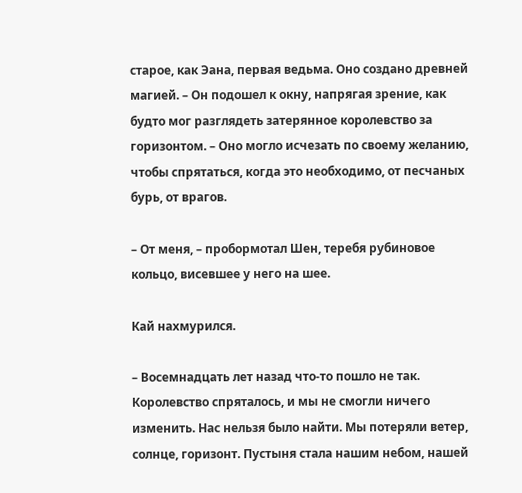старое, как Эана, первая ведьма. Оно создано древней магией. – Он подошел к окну, напрягая зрение, как будто мог разглядеть затерянное королевство за горизонтом. – Оно могло исчезать по своему желанию, чтобы спрятаться, когда это необходимо, от песчаных бурь, от врагов.

– От меня, – пробормотал Шен, теребя рубиновое кольцо, висевшее у него на шее.

Кай нахмурился.

– Восемнадцать лет назад что-то пошло не так. Королевство спряталось, и мы не смогли ничего изменить. Нас нельзя было найти. Мы потеряли ветер, солнце, горизонт. Пустыня стала нашим небом, нашей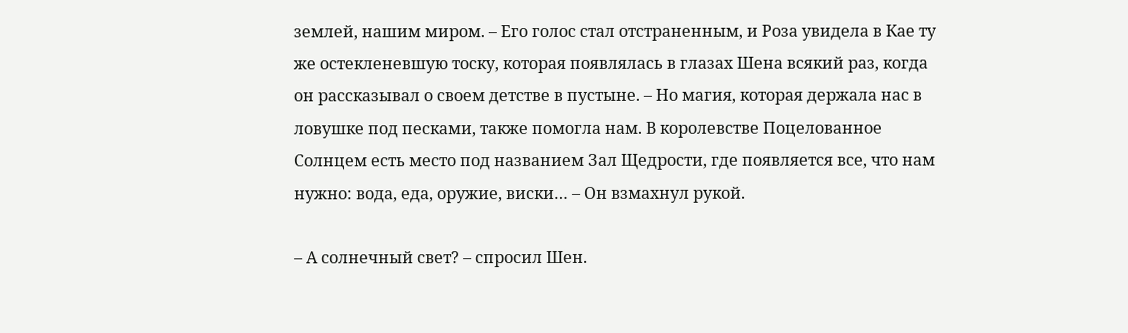землей, нашим миром. – Его голос стал отстраненным, и Роза увидела в Кае ту же остекленевшую тоску, которая появлялась в глазах Шена всякий раз, когда он рассказывал о своем детстве в пустыне. – Но магия, которая держала нас в ловушке под песками, также помогла нам. В королевстве Поцелованное Солнцем есть место под названием Зал Щедрости, где появляется все, что нам нужно: вода, еда, оружие, виски… – Он взмахнул рукой.

– А солнечный свет? – спросил Шен.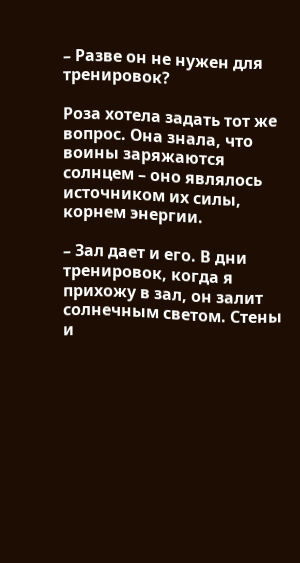– Разве он не нужен для тренировок?

Роза хотела задать тот же вопрос. Она знала, что воины заряжаются солнцем – оно являлось источником их силы, корнем энергии.

– Зал дает и его. В дни тренировок, когда я прихожу в зал, он залит солнечным светом. Стены и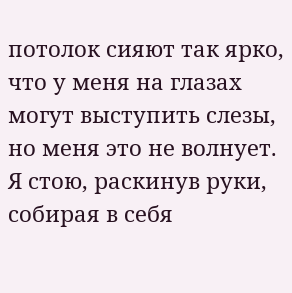потолок сияют так ярко, что у меня на глазах могут выступить слезы, но меня это не волнует. Я стою, раскинув руки, собирая в себя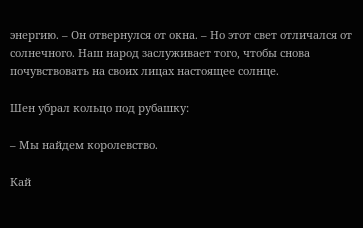энергию. – Он отвернулся от окна. – Но этот свет отличался от солнечного. Наш народ заслуживает того, чтобы снова почувствовать на своих лицах настоящее солнце.

Шен убрал кольцо под рубашку:

– Мы найдем королевство.

Кай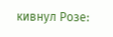кивнул Розе: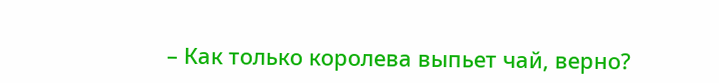– Как только королева выпьет чай, верно?